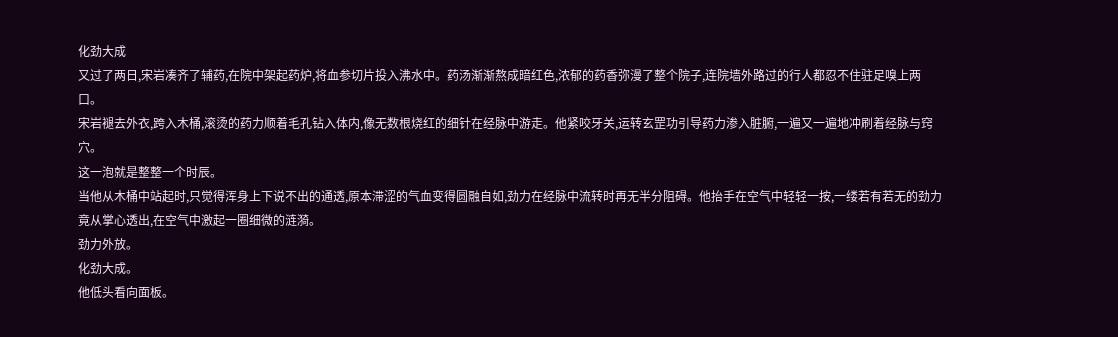化劲大成
又过了两日,宋岩凑齐了辅药,在院中架起药炉,将血参切片投入沸水中。药汤渐渐熬成暗红色,浓郁的药香弥漫了整个院子,连院墙外路过的行人都忍不住驻足嗅上两口。
宋岩褪去外衣,跨入木桶,滚烫的药力顺着毛孔钻入体内,像无数根烧红的细针在经脉中游走。他紧咬牙关,运转玄罡功引导药力渗入脏腑,一遍又一遍地冲刷着经脉与窍穴。
这一泡就是整整一个时辰。
当他从木桶中站起时,只觉得浑身上下说不出的通透,原本滞涩的气血变得圆融自如,劲力在经脉中流转时再无半分阻碍。他抬手在空气中轻轻一按,一缕若有若无的劲力竟从掌心透出,在空气中激起一圈细微的涟漪。
劲力外放。
化劲大成。
他低头看向面板。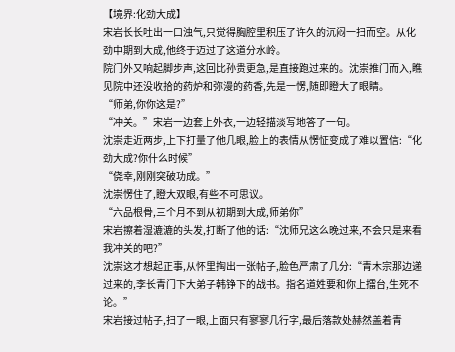【境界:化劲大成】
宋岩长长吐出一口浊气,只觉得胸腔里积压了许久的沉闷一扫而空。从化劲中期到大成,他终于迈过了这道分水岭。
院门外又响起脚步声,这回比孙贵更急,是直接跑过来的。沈崇推门而入,瞧见院中还没收拾的药炉和弥漫的药香,先是一愣,随即瞪大了眼睛。
“师弟,你你这是?”
“冲关。”宋岩一边套上外衣,一边轻描淡写地答了一句。
沈崇走近两步,上下打量了他几眼,脸上的表情从愣怔变成了难以置信:“化劲大成?你什么时候”
“侥幸,刚刚突破功成。”
沈崇愣住了,瞪大双眼,有些不可思议。
“六品根骨,三个月不到从初期到大成,师弟你”
宋岩擦着湿漉漉的头发,打断了他的话:“沈师兄这么晚过来,不会只是来看我冲关的吧?”
沈崇这才想起正事,从怀里掏出一张帖子,脸色严肃了几分:“青木宗那边递过来的,李长青门下大弟子韩铮下的战书。指名道姓要和你上擂台,生死不论。”
宋岩接过帖子,扫了一眼,上面只有寥寥几行字,最后落款处赫然盖着青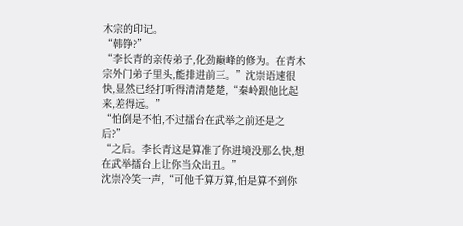木宗的印记。
“韩铮?”
“李长青的亲传弟子,化劲巅峰的修为。在青木宗外门弟子里头,能排进前三。”沈崇语速很快,显然已经打听得清清楚楚,“秦岭跟他比起来,差得远。”
“怕倒是不怕,不过擂台在武举之前还是之后?”
“之后。李长青这是算准了你进境没那么快,想在武举擂台上让你当众出丑。”
沈崇冷笑一声,“可他千算万算,怕是算不到你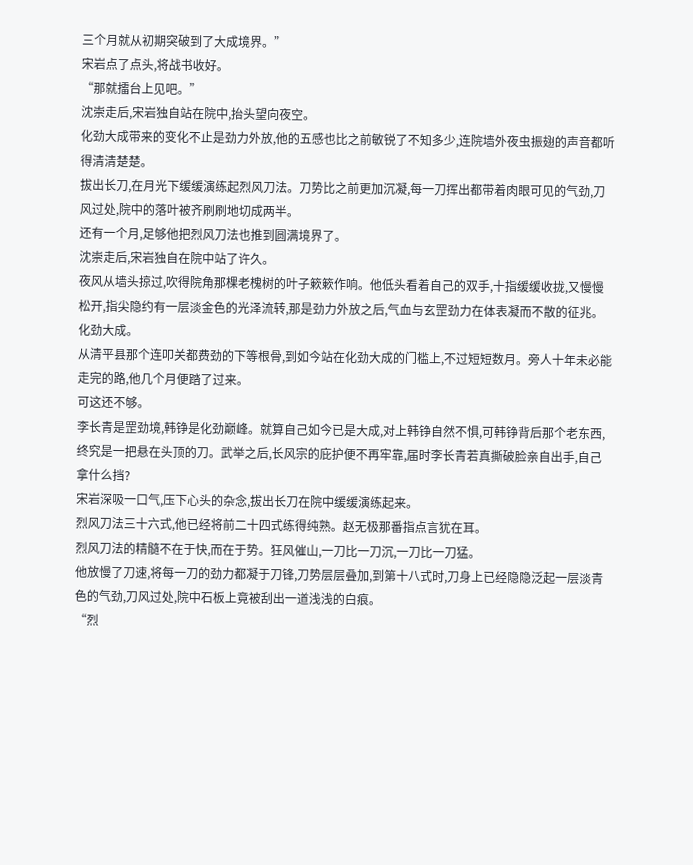三个月就从初期突破到了大成境界。”
宋岩点了点头,将战书收好。
“那就擂台上见吧。”
沈崇走后,宋岩独自站在院中,抬头望向夜空。
化劲大成带来的变化不止是劲力外放,他的五感也比之前敏锐了不知多少,连院墙外夜虫振翅的声音都听得清清楚楚。
拔出长刀,在月光下缓缓演练起烈风刀法。刀势比之前更加沉凝,每一刀挥出都带着肉眼可见的气劲,刀风过处,院中的落叶被齐刷刷地切成两半。
还有一个月,足够他把烈风刀法也推到圆满境界了。
沈崇走后,宋岩独自在院中站了许久。
夜风从墙头掠过,吹得院角那棵老槐树的叶子簌簌作响。他低头看着自己的双手,十指缓缓收拢,又慢慢松开,指尖隐约有一层淡金色的光泽流转,那是劲力外放之后,气血与玄罡劲力在体表凝而不散的征兆。
化劲大成。
从清平县那个连叩关都费劲的下等根骨,到如今站在化劲大成的门槛上,不过短短数月。旁人十年未必能走完的路,他几个月便踏了过来。
可这还不够。
李长青是罡劲境,韩铮是化劲巅峰。就算自己如今已是大成,对上韩铮自然不惧,可韩铮背后那个老东西,终究是一把悬在头顶的刀。武举之后,长风宗的庇护便不再牢靠,届时李长青若真撕破脸亲自出手,自己拿什么挡?
宋岩深吸一口气,压下心头的杂念,拔出长刀在院中缓缓演练起来。
烈风刀法三十六式,他已经将前二十四式练得纯熟。赵无极那番指点言犹在耳。
烈风刀法的精髓不在于快,而在于势。狂风催山,一刀比一刀沉,一刀比一刀猛。
他放慢了刀速,将每一刀的劲力都凝于刀锋,刀势层层叠加,到第十八式时,刀身上已经隐隐泛起一层淡青色的气劲,刀风过处,院中石板上竟被刮出一道浅浅的白痕。
“烈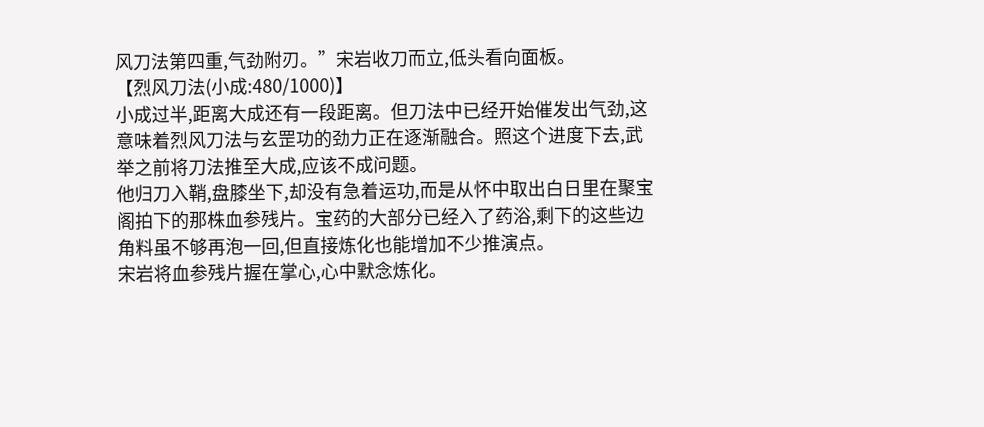风刀法第四重,气劲附刃。”宋岩收刀而立,低头看向面板。
【烈风刀法(小成:480/1000)】
小成过半,距离大成还有一段距离。但刀法中已经开始催发出气劲,这意味着烈风刀法与玄罡功的劲力正在逐渐融合。照这个进度下去,武举之前将刀法推至大成,应该不成问题。
他归刀入鞘,盘膝坐下,却没有急着运功,而是从怀中取出白日里在聚宝阁拍下的那株血参残片。宝药的大部分已经入了药浴,剩下的这些边角料虽不够再泡一回,但直接炼化也能增加不少推演点。
宋岩将血参残片握在掌心,心中默念炼化。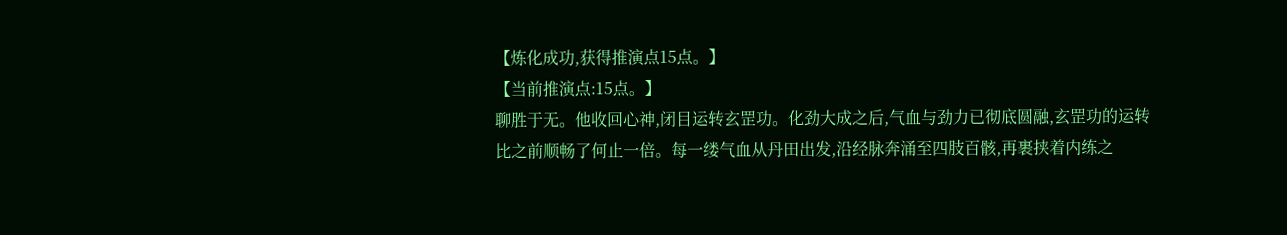【炼化成功,获得推演点15点。】
【当前推演点:15点。】
聊胜于无。他收回心神,闭目运转玄罡功。化劲大成之后,气血与劲力已彻底圆融,玄罡功的运转比之前顺畅了何止一倍。每一缕气血从丹田出发,沿经脉奔涌至四肢百骸,再裹挟着内练之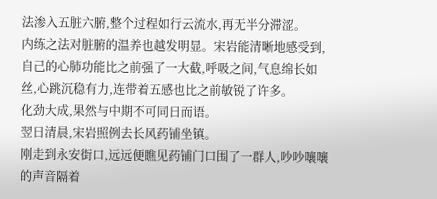法渗入五脏六腑,整个过程如行云流水,再无半分滞涩。
内练之法对脏腑的温养也越发明显。宋岩能清晰地感受到,自己的心肺功能比之前强了一大截,呼吸之间,气息绵长如丝,心跳沉稳有力,连带着五感也比之前敏锐了许多。
化劲大成,果然与中期不可同日而语。
翌日清晨,宋岩照例去长风药铺坐镇。
刚走到永安街口,远远便瞧见药铺门口围了一群人,吵吵嚷嚷的声音隔着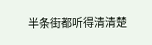半条街都听得清清楚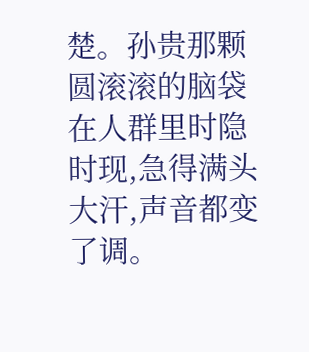楚。孙贵那颗圆滚滚的脑袋在人群里时隐时现,急得满头大汗,声音都变了调。